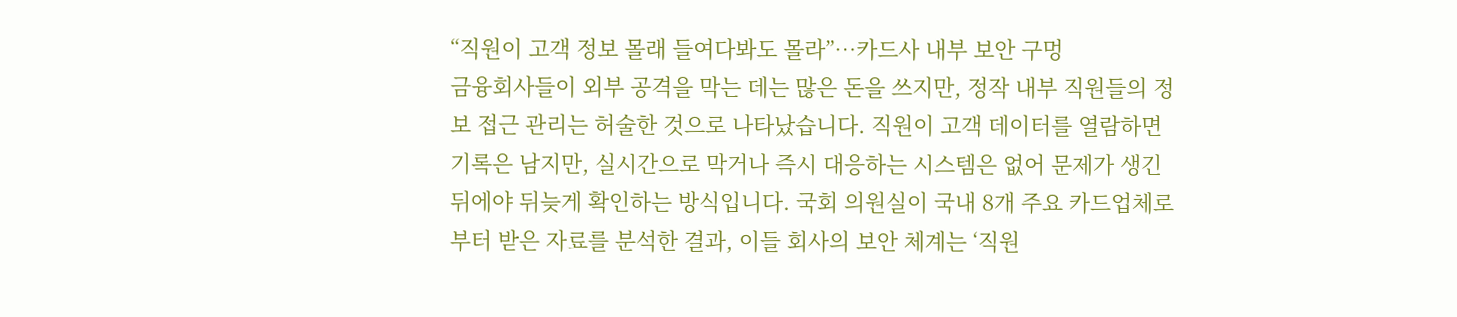“직원이 고객 정보 몰래 들여다봐도 몰라”…카드사 내부 보안 구멍
금융회사들이 외부 공격을 막는 데는 많은 돈을 쓰지만, 정작 내부 직원들의 정보 접근 관리는 허술한 것으로 나타났습니다. 직원이 고객 데이터를 열람하면 기록은 남지만, 실시간으로 막거나 즉시 대응하는 시스템은 없어 문제가 생긴 뒤에야 뒤늦게 확인하는 방식입니다. 국회 의원실이 국내 8개 주요 카드업체로부터 받은 자료를 분석한 결과, 이들 회사의 보안 체계는 ‘직원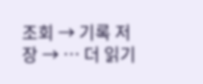조회 → 기록 저장 → … 더 읽기